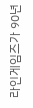라인게임즈가 90년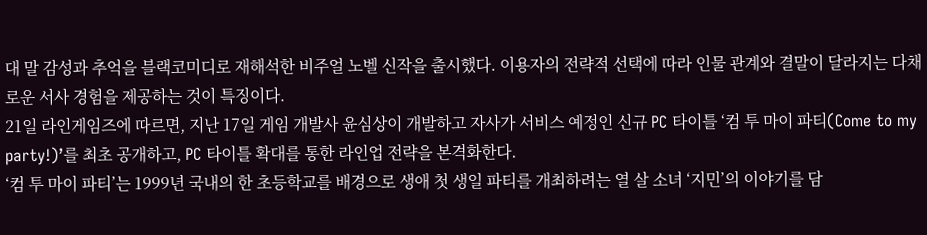대 말 감성과 추억을 블랙코미디로 재해석한 비주얼 노벨 신작을 출시했다. 이용자의 전략적 선택에 따라 인물 관계와 결말이 달라지는 다채로운 서사 경험을 제공하는 것이 특징이다.
21일 라인게임즈에 따르면, 지난 17일 게임 개발사 윤심상이 개발하고 자사가 서비스 예정인 신규 PC 타이틀 ‘컴 투 마이 파티(Come to my party!)’를 최초 공개하고, PC 타이틀 확대를 통한 라인업 전략을 본격화한다.
‘컴 투 마이 파티’는 1999년 국내의 한 초등학교를 배경으로 생애 첫 생일 파티를 개최하려는 열 살 소녀 ‘지민’의 이야기를 담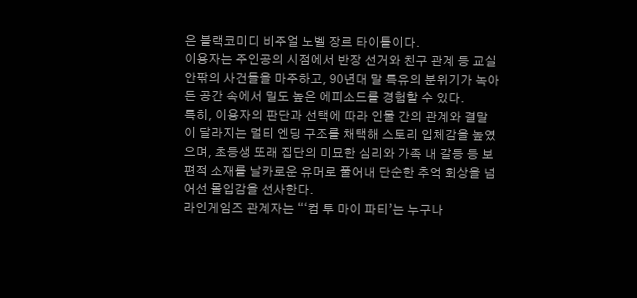은 블랙코미디 비주얼 노벨 장르 타이틀이다.
이용자는 주인공의 시점에서 반장 선거와 친구 관계 등 교실 안팎의 사건들을 마주하고, 90년대 말 특유의 분위기가 녹아든 공간 속에서 밀도 높은 에피소드를 경험할 수 있다.
특히, 이용자의 판단과 선택에 따라 인물 간의 관계와 결말이 달라지는 멀티 엔딩 구조를 채택해 스토리 입체감을 높였으며, 초등생 또래 집단의 미묘한 심리와 가족 내 갈등 등 보편적 소재를 날카로운 유머로 풀어내 단순한 추억 회상을 넘어선 몰입감을 선사한다.
라인게임즈 관계자는 “‘컴 투 마이 파티’는 누구나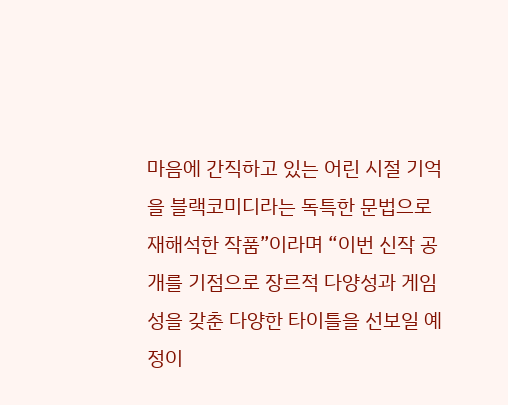마음에 간직하고 있는 어린 시절 기억을 블랙코미디라는 독특한 문법으로 재해석한 작품”이라며 “이번 신작 공개를 기점으로 장르적 다양성과 게임성을 갖춘 다양한 타이틀을 선보일 예정이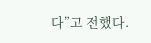다”고 전했다.